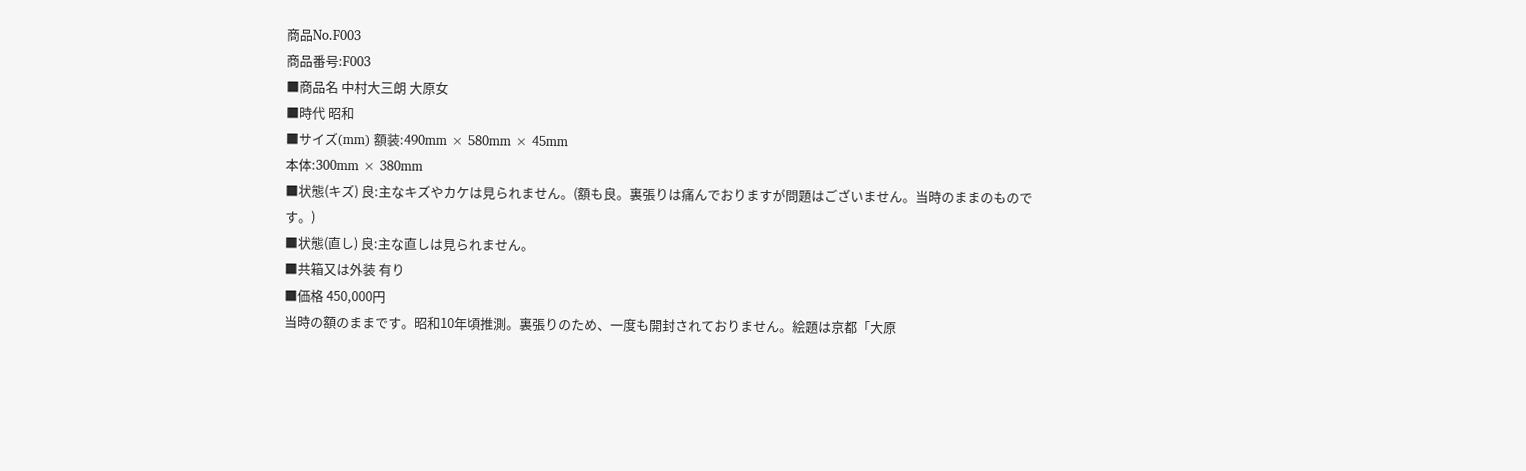商品No.F003
商品番号:F003
■商品名 中村大三朗 大原女
■時代 昭和
■サイズ(mm) 額装:490mm × 580mm × 45mm
本体:300mm × 380mm
■状態(キズ) 良:主なキズやカケは見られません。(額も良。裏張りは痛んでおりますが問題はございません。当時のままのものです。)
■状態(直し) 良:主な直しは見られません。
■共箱又は外装 有り
■価格 450,000円
当時の額のままです。昭和10年頃推測。裏張りのため、一度も開封されておりません。絵題は京都「大原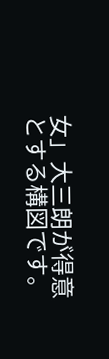女」大三朗が得意とする構図です。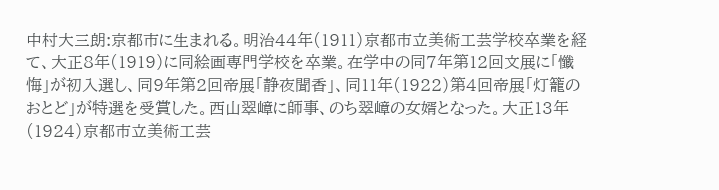中村大三朗:京都市に生まれる。明治44年(1911)京都市立美術工芸学校卒業を経て、大正8年(1919)に同絵画専門学校を卒業。在学中の同7年第12回文展に「懺悔」が初入選し、同9年第2回帝展「静夜聞香」、同11年(1922)第4回帝展「灯籠のおとど」が特選を受賞した。西山翠嶂に師事、のち翠嶂の女婿となった。大正13年(1924)京都市立美術工芸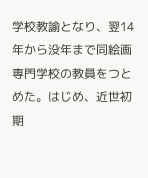学校教諭となり、翌14年から没年まで同絵画専門学校の教員をつとめた。はじめ、近世初期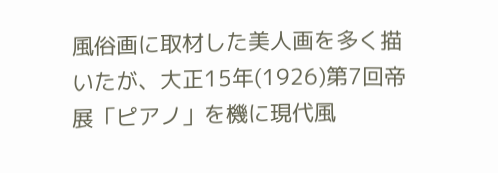風俗画に取材した美人画を多く描いたが、大正15年(1926)第7回帝展「ピアノ」を機に現代風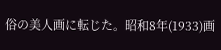俗の美人画に転じた。昭和8年(1933)画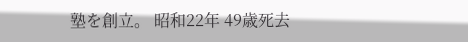塾を創立。 昭和22年 49歳死去